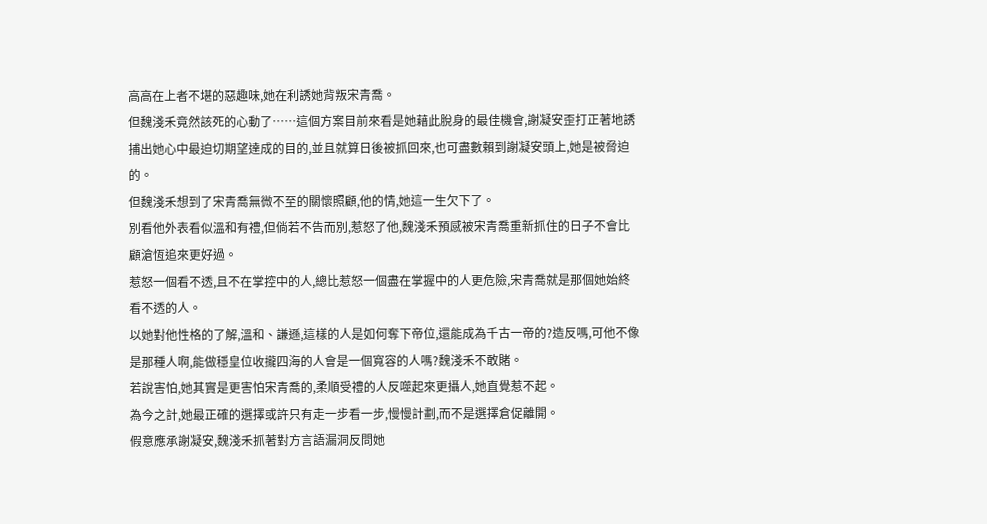高高在上者不堪的惡趣味,她在利誘她背叛宋青喬。
但魏淺禾竟然該死的心動了……這個方案目前來看是她藉此脫身的最佳機會,謝凝安歪打正著地誘捕出她心中最迫切期望達成的目的,並且就算日後被抓回來,也可盡數賴到謝凝安頭上,她是被脅迫的。
但魏淺禾想到了宋青喬無微不至的關懷照顧,他的情,她這一生欠下了。
別看他外表看似溫和有禮,但倘若不告而別,惹怒了他,魏淺禾預感被宋青喬重新抓住的日子不會比顧滄恆追來更好過。
惹怒一個看不透,且不在掌控中的人,總比惹怒一個盡在掌握中的人更危險,宋青喬就是那個她始終看不透的人。
以她對他性格的了解,溫和、謙遜,這樣的人是如何奪下帝位,還能成為千古一帝的?造反嗎,可他不像是那種人啊,能做穩皇位收攏四海的人會是一個寬容的人嗎?魏淺禾不敢賭。
若說害怕,她其實是更害怕宋青喬的,柔順受禮的人反噬起來更攝人,她直覺惹不起。
為今之計,她最正確的選擇或許只有走一步看一步,慢慢計劃,而不是選擇倉促離開。
假意應承謝凝安,魏淺禾抓著對方言語漏洞反問她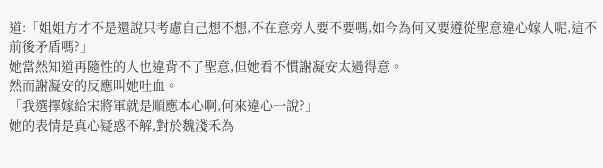道:「姐姐方才不是還說只考慮自己想不想,不在意旁人要不要嗎,如今為何又要遵從聖意違心嫁人呢,這不前後矛盾嗎?」
她當然知道再隨性的人也違背不了聖意,但她看不慣謝凝安太過得意。
然而謝凝安的反應叫她吐血。
「我選擇嫁給宋將軍就是順應本心啊,何來違心一說?」
她的表情是真心疑惑不解,對於魏淺禾為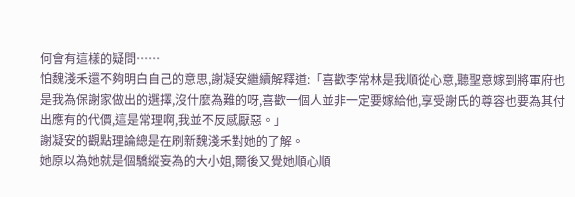何會有這樣的疑問……
怕魏淺禾還不夠明白自己的意思,謝凝安繼續解釋道:「喜歡李常林是我順從心意,聽聖意嫁到將軍府也是我為保謝家做出的選擇,沒什麼為難的呀,喜歡一個人並非一定要嫁給他,享受謝氏的尊容也要為其付出應有的代價,這是常理啊,我並不反感厭惡。」
謝凝安的觀點理論總是在刷新魏淺禾對她的了解。
她原以為她就是個驕縱妄為的大小姐,爾後又覺她順心順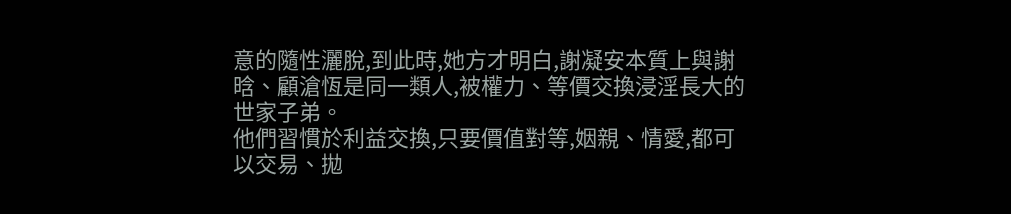意的隨性灑脫,到此時,她方才明白,謝凝安本質上與謝晗、顧滄恆是同一類人,被權力、等價交換浸淫長大的世家子弟。
他們習慣於利益交換,只要價值對等,姻親、情愛,都可以交易、拋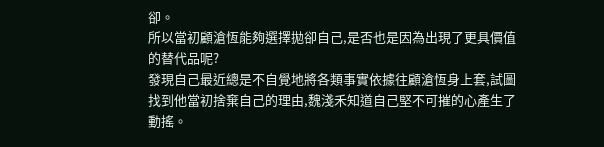卻。
所以當初顧滄恆能夠選擇拋卻自己,是否也是因為出現了更具價值的替代品呢?
發現自己最近總是不自覺地將各類事實依據往顧滄恆身上套,試圖找到他當初捨棄自己的理由,魏淺禾知道自己堅不可摧的心產生了動搖。